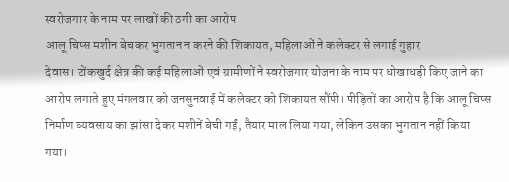स्वरोजगार के नाम पर लाखों की ठगी का आरोप
आलू चिप्स मशीन बेचकर भुगतान न करने की शिकायत, महिलाओं ने कलेक्टर से लगाई गुहार
देवास। टोंकखुर्द क्षेत्र की कई महिलाओं एवं ग्रामीणों ने स्वरोजगार योजना के नाम पर धोखाधड़ी किए जाने का आरोप लगाते हुए मंगलवार को जनसुनवाई में कलेक्टर को शिकायत सौंपी। पीड़ितों का आरोप है कि आलू चिप्स निर्माण व्यवसाय का झांसा देकर मशीनें बेची गईं, तैयार माल लिया गया, लेकिन उसका भुगतान नहीं किया गया।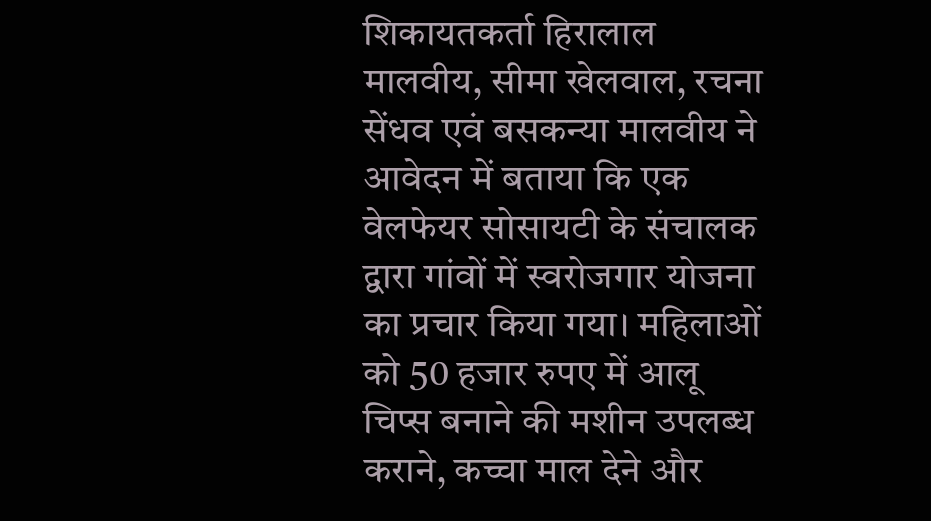शिकायतकर्ता हिरालाल मालवीय, सीमा खेलवाल, रचना सेंधव एवं बसकन्या मालवीय ने आवेदन में बताया कि एक वेलफेयर सोसायटी के संचालक द्वारा गांवों में स्वरोजगार योजना का प्रचार किया गया। महिलाओं को 50 हजार रुपए में आलू चिप्स बनाने की मशीन उपलब्ध कराने, कच्चा माल देने और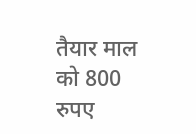तैयार माल को 800 रुपए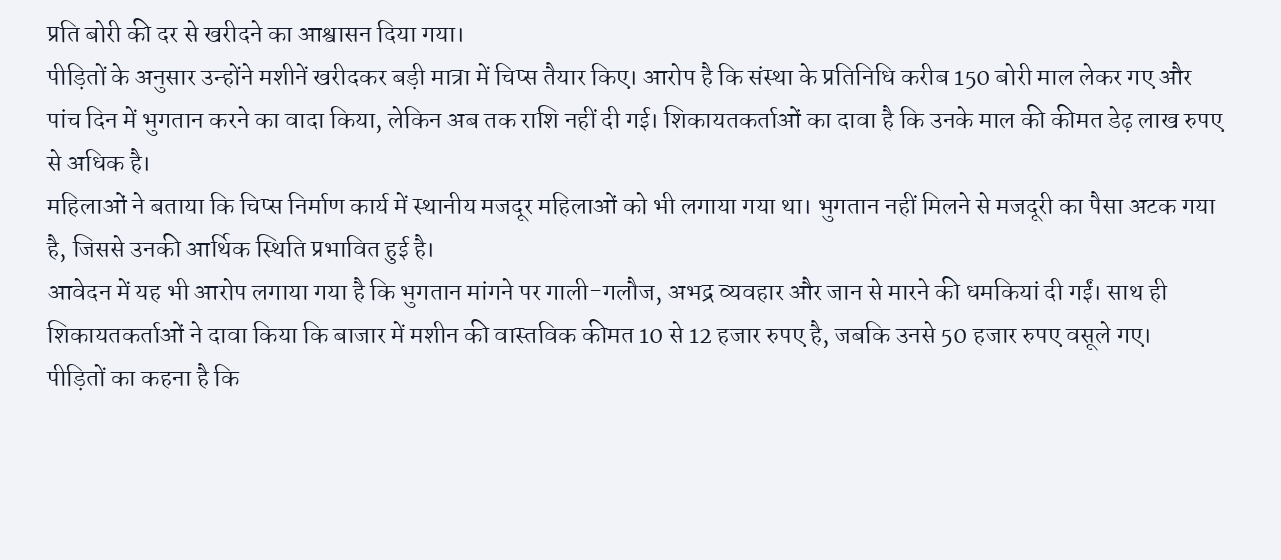प्रति बोरी की दर से खरीदने का आश्वासन दिया गया।
पीड़ितों के अनुसार उन्होंने मशीनें खरीदकर बड़ी मात्रा में चिप्स तैयार किए। आरोप है कि संस्था के प्रतिनिधि करीब 150 बोरी माल लेकर गए और पांच दिन में भुगतान करने का वादा किया, लेकिन अब तक राशि नहीं दी गई। शिकायतकर्ताओं का दावा है कि उनके माल की कीमत डेढ़ लाख रुपए से अधिक है।
महिलाओं ने बताया कि चिप्स निर्माण कार्य में स्थानीय मजदूर महिलाओं को भी लगाया गया था। भुगतान नहीं मिलने से मजदूरी का पैसा अटक गया है, जिससे उनकी आर्थिक स्थिति प्रभावित हुई है।
आवेदन में यह भी आरोप लगाया गया है कि भुगतान मांगने पर गाली-गलौज, अभद्र व्यवहार और जान से मारने की धमकियां दी गईं। साथ ही शिकायतकर्ताओं ने दावा किया कि बाजार में मशीन की वास्तविक कीमत 10 से 12 हजार रुपए है, जबकि उनसे 50 हजार रुपए वसूले गए।
पीड़ितों का कहना है कि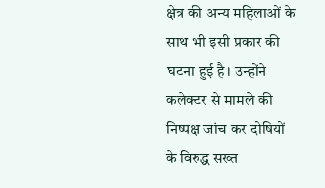क्षेत्र की अन्य महिलाओं के साथ भी इसी प्रकार की घटना हुई है। उन्होंने कलेक्टर से मामले की निष्पक्ष जांच कर दोषियों के विरुद्ध सख्त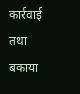कार्रवाई तथा बकाया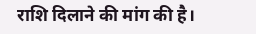राशि दिलाने की मांग की है।